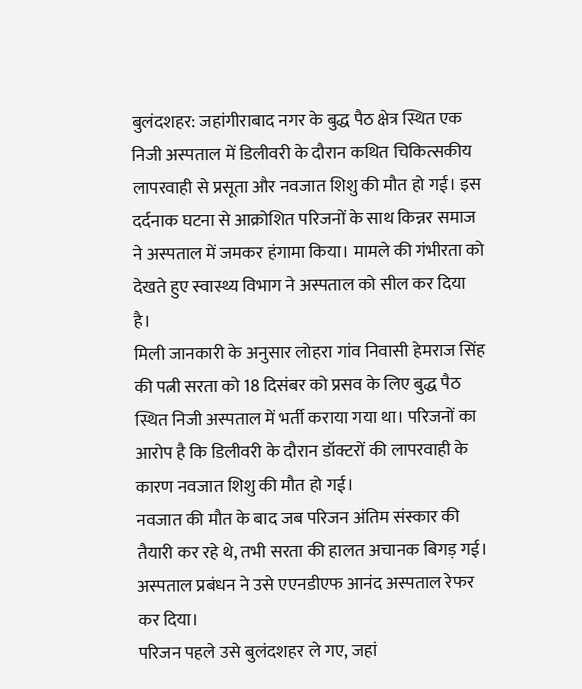बुलंदशहर: जहांगीराबाद नगर के बुद्ध पैठ क्षेत्र स्थित एक निजी अस्पताल में डिलीवरी के दौरान कथित चिकित्सकीय लापरवाही से प्रसूता और नवजात शिशु की मौत हो गई। इस दर्दनाक घटना से आक्रोशित परिजनों के साथ किन्नर समाज ने अस्पताल में जमकर हंगामा किया। मामले की गंभीरता को देखते हुए स्वास्थ्य विभाग ने अस्पताल को सील कर दिया है।
मिली जानकारी के अनुसार लोहरा गांव निवासी हेमराज सिंह की पत्नी सरता को 18 दिसंबर को प्रसव के लिए बुद्ध पैठ स्थित निजी अस्पताल में भर्ती कराया गया था। परिजनों का आरोप है कि डिलीवरी के दौरान डॉक्टरों की लापरवाही के कारण नवजात शिशु की मौत हो गई।
नवजात की मौत के बाद जब परिजन अंतिम संस्कार की तैयारी कर रहे थे, तभी सरता की हालत अचानक बिगड़ गई। अस्पताल प्रबंधन ने उसे एएनडीएफ आनंद अस्पताल रेफर कर दिया।
परिजन पहले उसे बुलंदशहर ले गए, जहां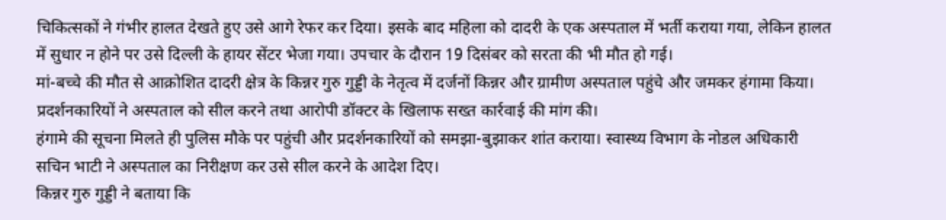चिकित्सकों ने गंभीर हालत देखते हुए उसे आगे रेफर कर दिया। इसके बाद महिला को दादरी के एक अस्पताल में भर्ती कराया गया, लेकिन हालत में सुधार न होने पर उसे दिल्ली के हायर सेंटर भेजा गया। उपचार के दौरान 19 दिसंबर को सरता की भी मौत हो गई।
मां-बच्चे की मौत से आक्रोशित दादरी क्षेत्र के किन्नर गुरु गुड्डी के नेतृत्व में दर्जनों किन्नर और ग्रामीण अस्पताल पहुंचे और जमकर हंगामा किया। प्रदर्शनकारियों ने अस्पताल को सील करने तथा आरोपी डॉक्टर के खिलाफ सख्त कार्रवाई की मांग की।
हंगामे की सूचना मिलते ही पुलिस मौके पर पहुंची और प्रदर्शनकारियों को समझा-बुझाकर शांत कराया। स्वास्थ्य विभाग के नोडल अधिकारी सचिन भाटी ने अस्पताल का निरीक्षण कर उसे सील करने के आदेश दिए।
किन्नर गुरु गुड्डी ने बताया कि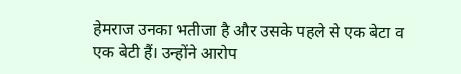हेमराज उनका भतीजा है और उसके पहले से एक बेटा व एक बेटी हैं। उन्होंने आरोप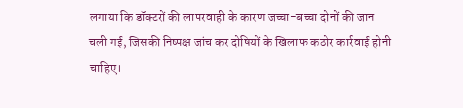लगाया कि डॉक्टरों की लापरवाही के कारण जच्चा-बच्चा दोनों की जान चली गई, जिसकी निष्पक्ष जांच कर दोषियों के खिलाफ कठोर कार्रवाई होनी चाहिए।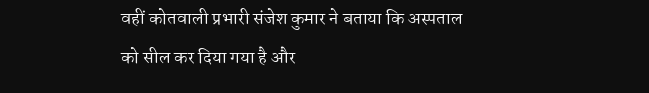वहीं कोतवाली प्रभारी संजेश कुमार ने बताया कि अस्पताल को सील कर दिया गया है और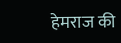हेमराज की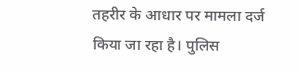तहरीर के आधार पर मामला दर्ज किया जा रहा है। पुलिस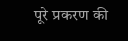पूरे प्रकरण की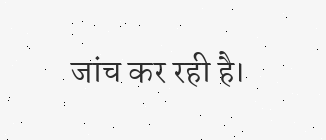जांच कर रही है।